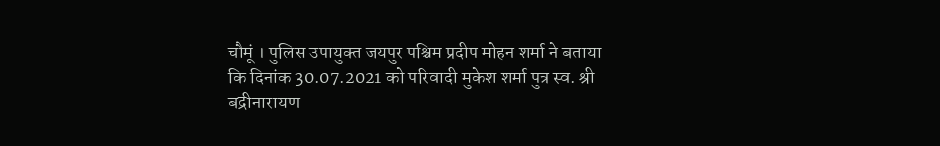चौमूं । पुलिस उपायुक्‍त जयपुर पश्चिम प्रदीप मोहन शर्मा ने बताया कि दिनांक 30.07.2021 को परिवादी मुकेश शर्मा पुत्र स्‍व. श्री बद्रीनारायण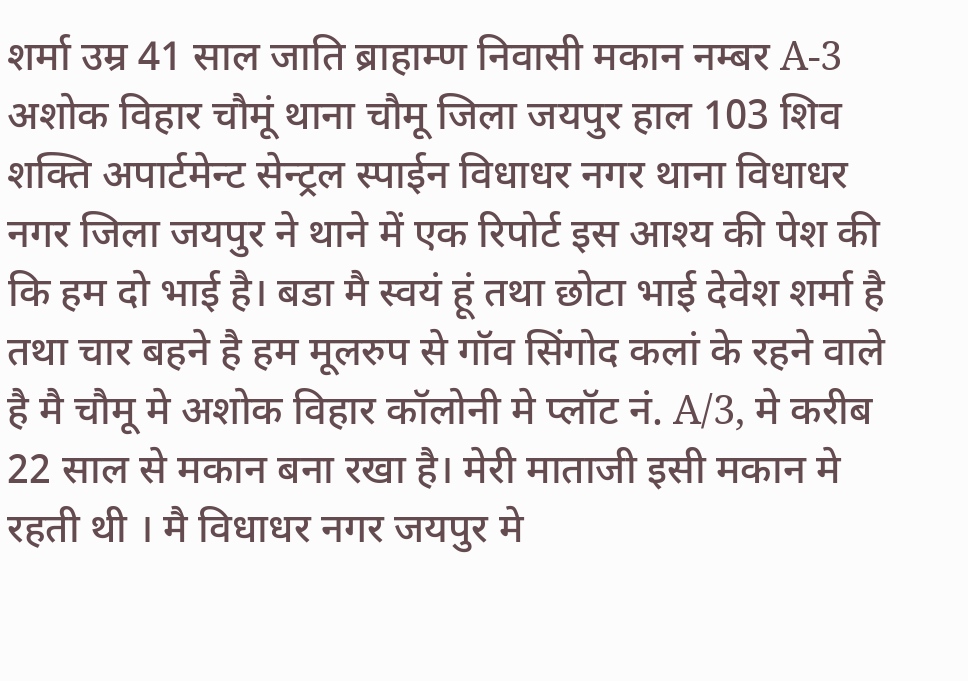शर्मा उम्र 41 साल जाति ब्राहाम्‍ण निवासी मकान नम्‍बर A-3 अशोक विहार चौमूं थाना चौमू जिला जयपुर हाल 103 शिव शक्ति अपार्टमेन्‍ट सेन्‍ट्रल स्‍पाईन विधाधर नगर थाना विधाधर नगर जिला जयपुर ने थाने में एक रिपोर्ट इस आश्‍य की पेश की कि हम दो भाई है। बडा मै स्‍वयं हूं तथा छोटा भाई देवेश शर्मा है तथा चार बहने है हम मूलरुप से गॉव सिंगोद कलां के रहने वाले है मै चौमू मे अशोक विहार कॉलोनी मे प्‍लॉट नं. A/3, मे करीब 22 साल से मकान बना रखा है। मेरी माताजी इसी मकान मे रहती थी । मै विधाधर नगर जयपुर मे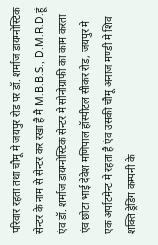परिवार रहता तथा चौमू मे जयपुर रोड पर डॉ. शर्माज डायग्‍नोस्‍टिक सेन्‍टर के नाम से सेन्‍टर कर रखा है मै M.B.B.S., D.M.R.D.हूं एंव डॉ. शर्माज डायग्‍नोस्‍टिक सेन्‍टर मे सोनोग्राफी का काम करता एंव छोटा भाई देवेश मणिपाल हॉस्‍पीटल सीकर रोड, जयपुर मे एक अर्पाटमेन्‍ट मे रहता है एंव उसकी चौमू अनाज मण्‍डी मे शिव शक्‍ति ड्रेडिंग कम्‍पनी के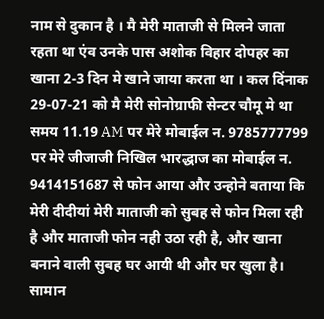नाम से दुकान है । मै मेरी माताजी से मिलने जाता रहता था एंव उनके पास अशोक विहार दोपहर का खाना 2-3 दिन मे खाने जाया करता था । कल दिंनाक 29-07-21 को मै मेरी सोनोग्राफी सेन्‍टर चौमू मे था समय 11.19 AM पर मेरे मोबाईल न. 9785777799 पर मेरे जीजाजी निखिल भारद्धाज का मोबाईल न. 9414151687 से फोन आया और उन्‍होने बताया कि मेरी दीदीयां मेरी माताजी को सुबह से फोन मिला रही है और माताजी फोन नही उठा रही है, और खाना बनाने वाली सुबह घर आयी थी और घर खुला है। सामान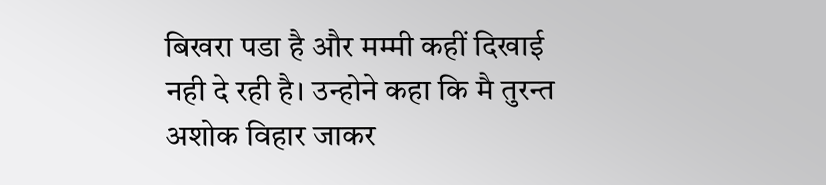बिखरा पडा है और मम्‍मी कहीं दिखाई नही दे रही है। उन्‍होने कहा कि मै तुरन्‍त अशोक विहार जाकर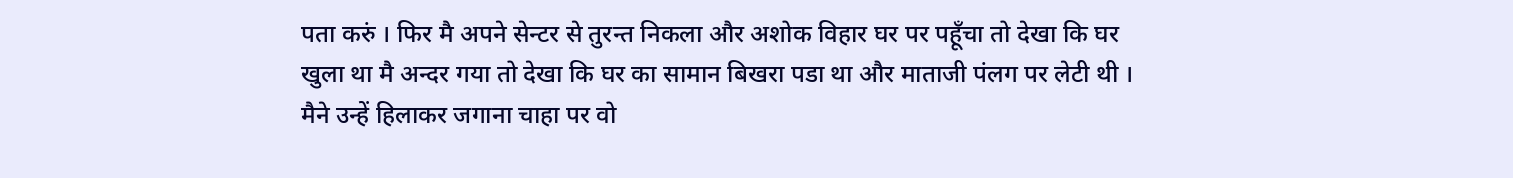पता करुं । फिर मै अपने सेन्‍टर से तुरन्‍त निकला और अशोक विहार घर पर पहूँचा तो देखा कि घर खुला था मै अन्‍दर गया तो देखा कि घर का सामान बिखरा पडा था और माताजी पंलग पर लेटी थी । मैने उन्‍हें हिलाकर जगाना चाहा पर वो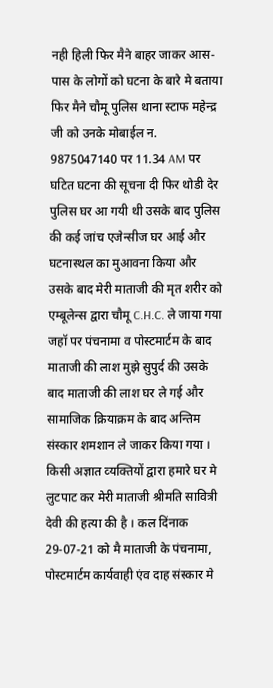नही हिली फिर मैने बाहर जाकर आस-पास के लोगों को घटना के बारे मे बताया फिर मैने चौमू पुलिस थाना स्‍टाफ महेन्‍द्र जी को उनके मोबाईल न. 9875047140 पर 11.34 AM पर घटित घटना की सूचना दी फिर थोडी देर पुलिस घर आ गयी थी उसके बाद पुलिस की कई जांच एजेन्‍सीज घर आई और घटनास्‍थल का मुआवना किया और उसके बाद मेरी माताजी की मृत शरीर को एम्‍बूलेन्‍स द्वारा चौमू C.H.C. ले जाया गया जहॉ पर पंचनामा व पोस्‍टमार्टम के बाद माताजी की लाश मुझे सुपुर्द की उसके बाद माताजी की लाश घर ले गई और सामाजिक क्रियाक्रम के बाद अन्‍तिम संस्‍कार शमशान ले जाकर किया गया । किसी अज्ञात व्‍यक्‍तियों द्वारा हमारे घर मे लुटपाट कर मेरी माताजी श्रीमति सावित्री देवी की हत्‍या की है । कल दिंनाक 29-07-21 को मै माताजी के पंचनामा, पोस्‍टमार्टम कार्यवाही एंव दाह संस्‍कार मे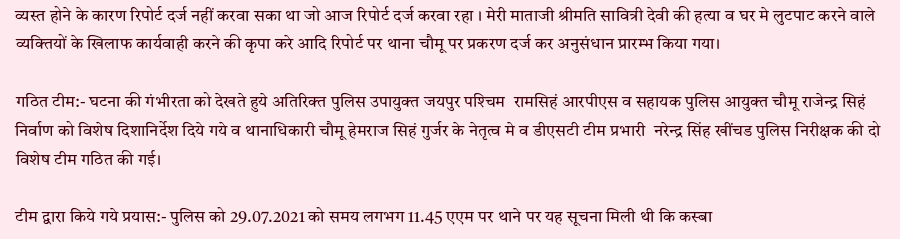व्‍यस्‍त होने के कारण रिपोर्ट दर्ज नहीं करवा सका था जो आज रिपोर्ट दर्ज करवा रहा । मेरी माताजी श्रीमति सावित्री देवी की हत्‍या व घर मे लुटपाट करने वाले व्‍यक्‍तियों के खिलाफ कार्यवाही करने की कृपा करे आदि रिपोर्ट पर थाना चौमू पर प्रकरण दर्ज कर अनुसंधान प्रारम्‍भ किया गया।

गठित टीम:- घटना की गंभीरता को देखते हुये अतिरिक्‍त पुलिस उपायुक्‍त जयपुर पश्‍चिम  रामसिहं आरपीएस व सहायक पुलिस आयुक्‍त चौमू राजेन्‍द्र सिहं निर्वाण को विशेष दिशानिर्देश दिये गये व थानाधिकारी चौमू हेमराज सिहं गुर्जर के नेतृत्‍व मे व डीएसटी टीम प्रभारी  नरेन्‍द्र सिंह खींचड पुलिस निरीक्षक की दो विशेष टीम गठित की गई।

टीम द्वारा किये गये प्रयास:- पुलिस को 29.07.2021 को समय लगभग 11.45 एएम पर थाने पर यह सूचना मिली थी कि कस्‍बा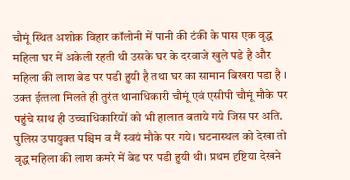चौमूं स्थित अशोक विहार कॉलोनी में पानी की टंकी के पास एक वृद्ध महिला घर में अकेली रहती थी उसके घर के दरवाजे खुले पडे है और महिला की लाश बेड पर पडी हुयी है तथा घर का सामान बिखरा पडा है । उक्‍त ईत्‍तला मिलते ही तुरंत थानाधिकारी चौमूं एवं एसीपी चौमूं मौके पर पहुंचे साथ ही उच्‍चाधिकारियों को भी हालात बताये गये जिस पर अति. पुलिस उपायुक्‍त पश्चिम व मैं स्‍वयं मौके पर गये। घटनास्‍थल को देखा तो वृद्ध महिला की लाश कमरे में बेड पर पडी हुयी थी। प्रथम दृष्टिया देखने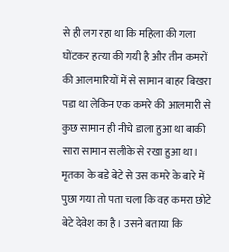से ही लग रहा था कि महिला की गला घोंटकर हत्‍या की गयी है और तीन कमरों की आलमारियों में से सामान बाहर बिखरा पडा था लेकिन एक कमरे की आलमारी से कुछ सामान ही नीचे डाला हुआ था बाकी सारा सामान सलीके से रखा हुआ था। मृतका के बडे बेटे से उस कमरे के बारे में पुछा गया तो पता चला कि वह कमरा छोटे बेटे देवेश का है। उसने बताया कि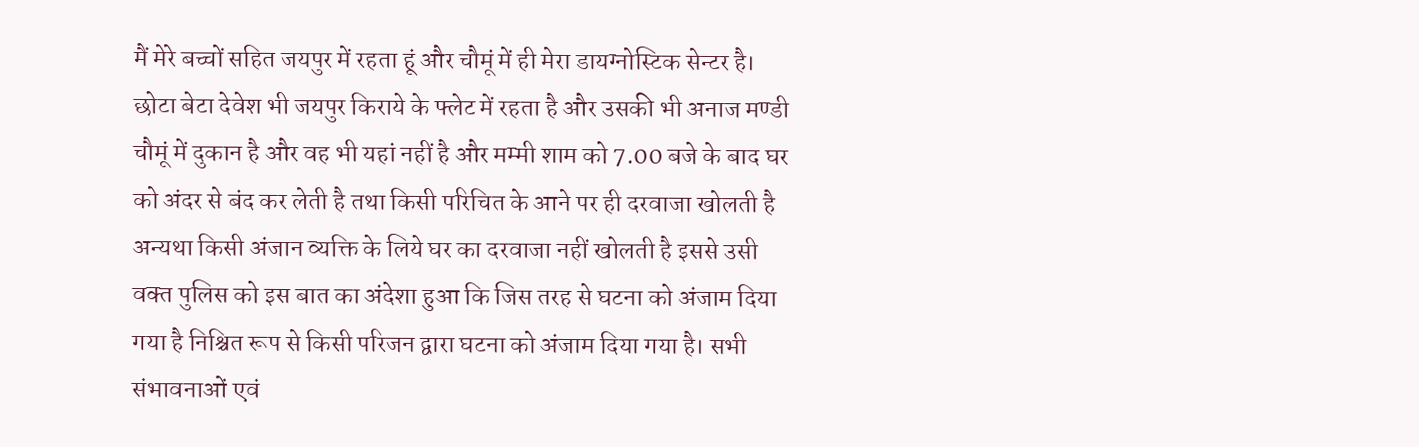मैं मेरे बच्‍चों सहित जयपुर में रहता हूं और चौमूं में ही मेरा डायग्‍नोस्टिक सेन्‍टर है। छोटा बेटा देवेश भी जयपुर किराये के फ्लेट में रहता है और उसकी भी अनाज मण्‍डी चौमूं में दुकान है और वह भी यहां नहीं है और मम्‍मी शाम को 7.00 बजे के बाद घर को अंदर से बंद कर लेती है तथा किसी परिचित के आने पर ही दरवाजा खोलती है अन्‍यथा किसी अंजान व्‍यक्ति के लिये घर का दरवाजा नहीं खोलती है इससे उसी वक्‍त पुलिस को इस बात का अंदेशा हुआ कि जिस तरह से घटना को अंजाम दिया गया है निश्चित रूप से किसी परिजन द्वारा घटना को अंजाम दिया गया है। सभी संभावनाओं एवं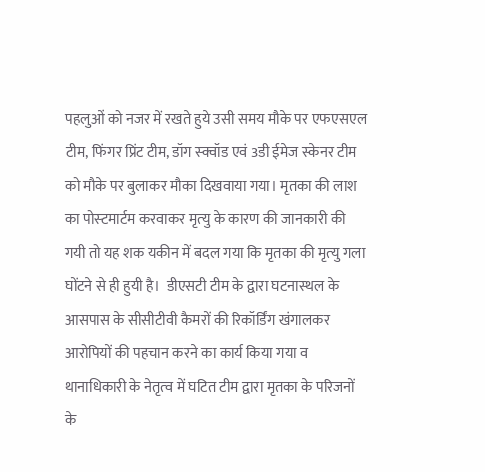पहलुओं को नजर में रखते हुये उसी समय मौके पर एफएसएल टीम, फिंगर प्रिंट टीम, डॉग स्‍क्‍वॉड एवं 3डी ईमेज स्‍केनर टीम को मौके पर बुलाकर मौका दिखवाया गया। मृतका की लाश का पोस्‍टमार्टम करवाकर मृत्‍यु के कारण की जानकारी की गयी तो यह शक यकीन में बदल गया कि मृतका की मृत्‍यु गला घोंटने से ही हुयी है।  डीएसटी टीम के द्वारा घटनास्‍थल के आसपास के सीसीटीवी कैमरों की रिकॉर्डिंग खंगालकर आरोपियों की पहचान करने का कार्य किया गया व थानाधिकारी के नेतृत्‍व में घटित टीम द्वारा मृतका के परिजनों के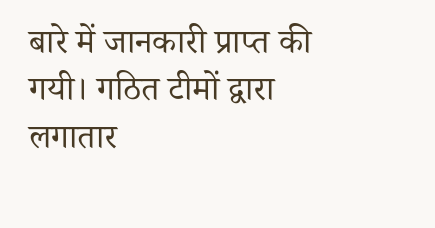बारे में जानकारी प्राप्‍त की गयी। गठित टीमों द्वारा लगातार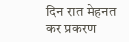दिन रात मेहनत कर प्रकरण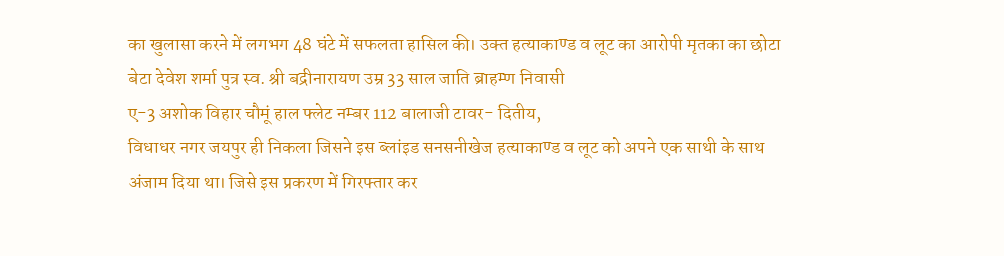का खुलासा करने में लगभग 48 घंटे में सफलता हासिल की। उक्‍त हत्‍याकाण्‍ड व लूट का आरोपी मृतका का छोटा बेटा देवेश शर्मा पुत्र स्‍व. श्री बद्रीनारायण उम्र 33 साल जाति ब्राहम्‍ण निवासी
ए-3 अशोक विहार चौमूं हाल फ्लेट नम्‍बर 112 बालाजी टावर- दितीय,
विधाधर नगर जयपुर ही निकला जिसने इस ब्‍लांइड सनसनीखेज हत्‍याकाण्‍ड व लूट को अपने एक साथी के साथ अंजाम दिया था। जिसे इस प्रकरण में गिरफ्तार कर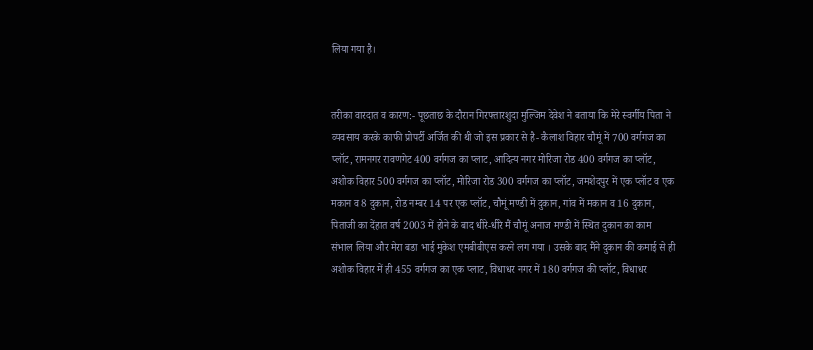लिया गया है।


तरीका वारदात व कारण:- पूछताछ के दौरान गिरफ्तारशुदा मुल्जिम देवेश ने बताया कि मेरे स्‍वर्गीय पिता ने व्‍यवसाय करके काफी प्रोपर्टी अर्जित की थी जो इस प्रकार से है- कैलाश विहार चौमूं में 700 वर्गगज का प्‍लॉट, रामनगर रावणगेट 400 वर्गगज का प्‍लाट, आदित्‍य नगर मोरिजा रोड 400 वर्गगज का प्‍लॉट, अशोक विहार 500 वर्गगज का प्‍लॉट, मोरिजा रोड 300 वर्गगज का प्‍लॉट, जमशेदपुर में एक प्‍लॉट व एक मकान व 8 दुकान, रोड नम्‍बर 14 पर एक प्‍लॉट, चौमूं मण्‍डी में दुकान, गांव में मकान व 16 दुकान, पिताजी का देंहात वर्ष 2003 में होने के बाद धीरे-धीरे मैं चौमूं अनाज मण्‍डी में स्थित दुकान का काम संभाल लिया और मेरा बडा भाई मुकेश एमबीबीएस करने लग गया । उसके बाद मैंने दुकान की कमाई से ही अशोक विहार में ही 455 वर्गगज का एक प्‍लाट, विधाधर नगर में 180 वर्गगज की प्‍लॉट, विधाधर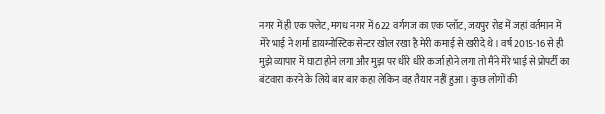नगर में ही एक फ्लेट, मगध नगर में 622 वर्गगज का एक प्‍लॉट, जयपुर रोड में जहां वर्तमान में मेरे भाई ने शर्मा डायग्‍नोस्टिक सेन्‍टर खोल रखा है मेरी कमाई से खरीदे थे। वर्ष 2015-16 से ही मुझे व्‍यापार में घाटा होने लगा और मुझ पर धीरे धीरे कर्जा होने लगा तो मैंने मेरे भाई से प्रोपर्टी का बंटवारा करने के लिये बार बार कहा लेकिन वह तैयार नहीं हुआ। कुछ लोगों की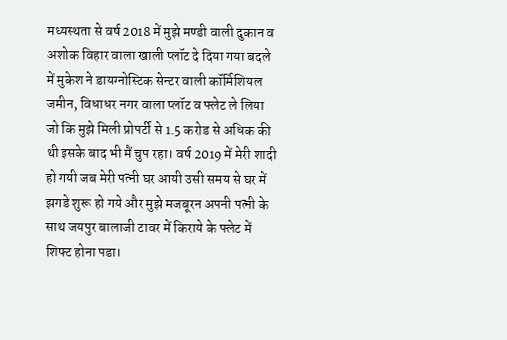मध्‍यस्‍थता से वर्ष 2018 में मुझे मण्‍डी वाली दुकान व अशोक विहार वाला खाली प्‍लॉट दे दिया गया बदले में मुकेश ने डायग्‍नोस्टिक सेन्‍टर वाली कॉर्मिशियल जमीन, विधाधर नगर वाला प्‍लॉट व फ्लेट ले लिया जो कि मुझे मिली प्रोपर्टी से 1.5 करोड से अधिक की थी इसके बाद भी मैं चुप रहा। वर्ष 2019 में मेरी शादी हो गयी जब मेरी पत्‍नी घर आयी उसी समय से घर में झगडे शुरू हो गये और मुझे मजबूरन अपनी पत्‍नी के साथ जयपुर बालाजी टावर में किराये के फ्लेट में शिफ्ट होना पडा।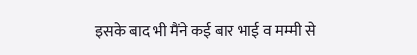इसके बाद भी मैंने कई बार भाई व मम्‍मी से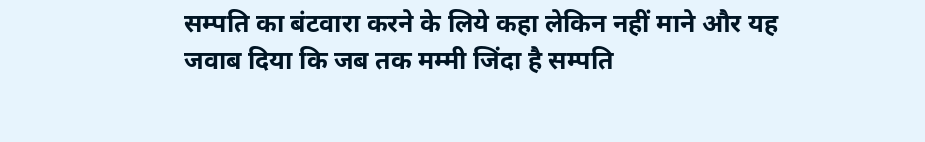सम्‍पति का बंटवारा करने के लिये कहा लेकिन नहीं माने और यह जवाब दिया कि जब तक मम्‍मी जिंदा है सम्‍पति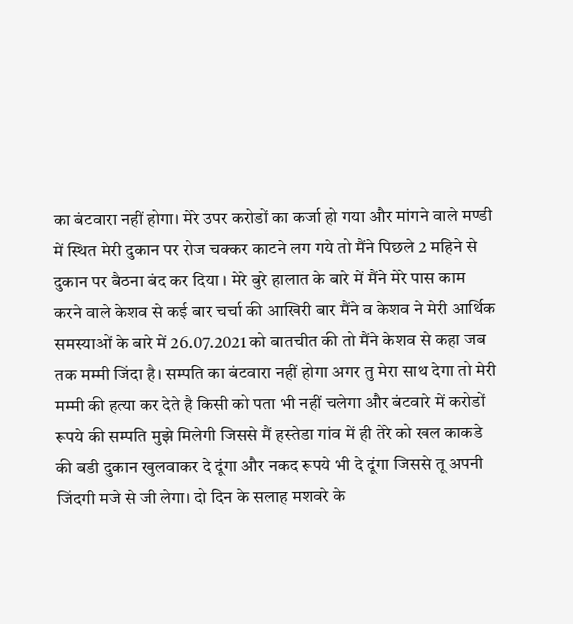का बंटवारा नहीं होगा। मेरे उपर करोडों का कर्जा हो गया और मांगने वाले मण्‍डी में स्थित मेरी दुकान पर रोज चक्‍कर काटने लग गये तो मैंने पिछले 2 महिने से दुकान पर बैठना बंद कर दिया । मेरे बुरे हालात के बारे में मैंने मेरे पास काम करने वाले केशव से कई बार चर्चा की आखिरी बार मैंने व केशव ने मेरी आर्थिक समस्‍याओं के बारे में 26.07.2021 को बातचीत की तो मैंने केशव से कहा जब तक मम्‍मी जिंदा है। सम्‍पति का बंटवारा नहीं होगा अगर तु मेरा साथ देगा तो मेरी मम्‍मी की हत्‍या कर देते है किसी को पता भी नहीं चलेगा और बंटवारे में करोडों रूपये की सम्‍पति मुझे मिलेगी जिससे मैं हस्‍तेडा गांव में ही तेरे को खल काकडे की बडी दुकान खुलवाकर दे दूंगा और नकद रूपये भी दे दूंगा जिससे तू अपनी जिंदगी मजे से जी लेगा। दो दिन के सलाह मशवरे के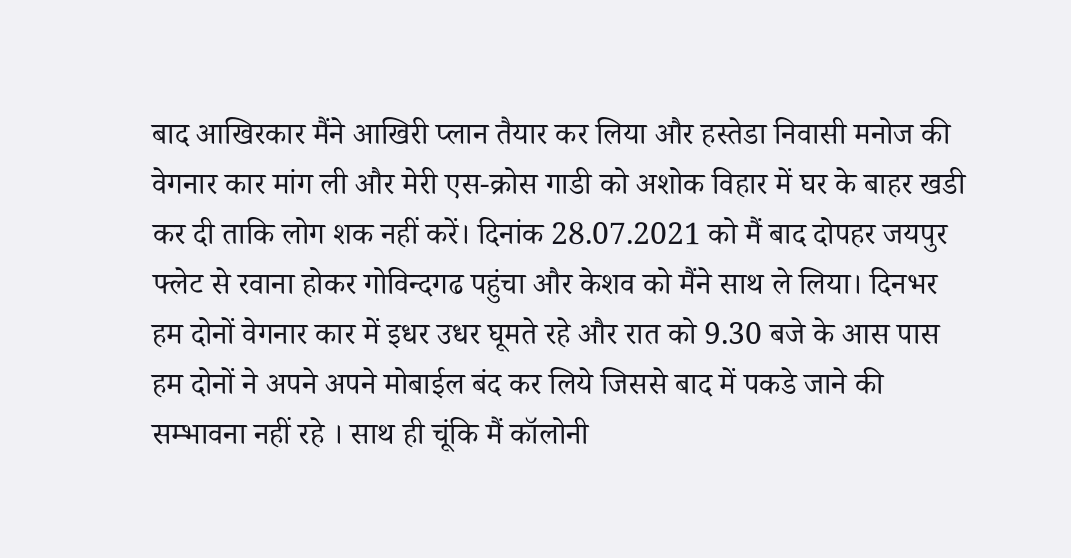बाद आखिरकार मैंने आखिरी प्‍लान तैयार कर लिया और हस्‍तेडा निवासी मनोज की वेगनार कार मांग ली और मेरी एस-क्रोस गाडी को अशोक विहार में घर के बाहर खडी कर दी ताकि लोग शक नहीं करें। दिनांक 28.07.2021 को मैं बाद दोपहर जयपुर फ्लेट से रवाना होकर गोविन्‍दगढ पहुंचा और केशव को मैंने साथ ले लिया। दिनभर हम दोनों वेगनार कार में इधर उधर घूमते रहे और रात को 9.30 बजे के आस पास हम दोनों ने अपने अपने मोबाईल बंद कर लिये जिससे बाद में पकडे जाने की सम्‍भावना नहीं रहे । साथ ही चूंकि मैं कॉलोनी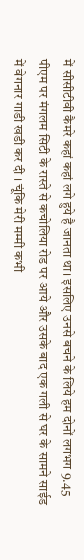में सीसीटीवी कैमरे कहां कहां लगे हुये है जानता था। इसलिए उनसे बचने के लिये हम दोनों लगभग 9.45 पीएम पर मंगलम सिटी के रास्‍ते से कचोलिया रोड पर आये और उसके बाद एक गली से घर के सामने साईड में वेगनार गाडी खडी कर दी । चूंकि मेरी मम्‍मी कभी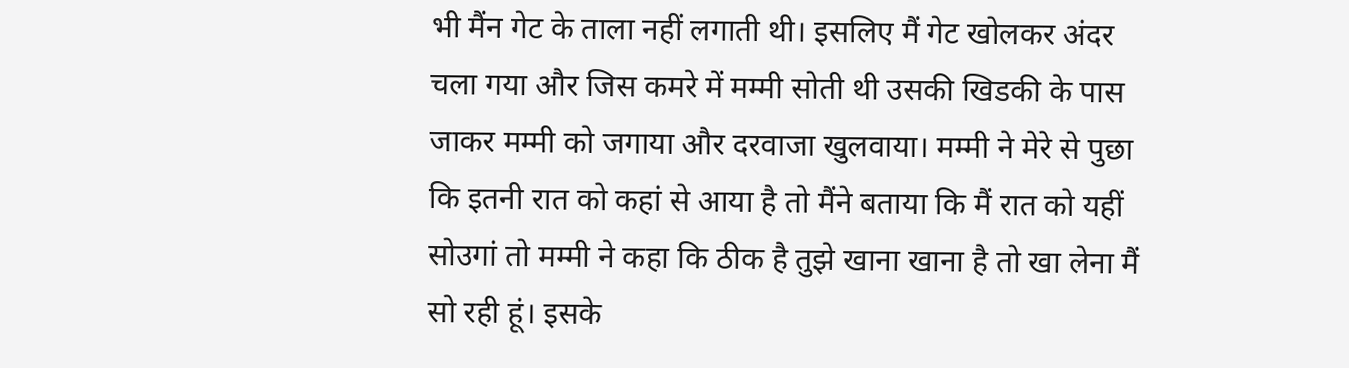भी मैंन गेट के ताला नहीं लगाती थी। इसलिए मैं गेट खोलकर अंदर चला गया और जिस कमरे में मम्‍मी सोती थी उसकी खिडकी के पास जाकर मम्‍मी को जगाया और दरवाजा खुलवाया। मम्‍मी ने मेरे से पुछा कि इतनी रात को कहां से आया है तो मैंने बताया कि मैं रात को यहीं सोउगां तो मम्‍मी ने कहा कि ठीक है तुझे खाना खाना है तो खा लेना मैं सो रही हूं। इसके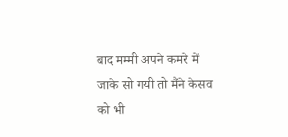बाद मम्‍मी अपने कमरे में जाके सो गयी तो मैंने केसव को भी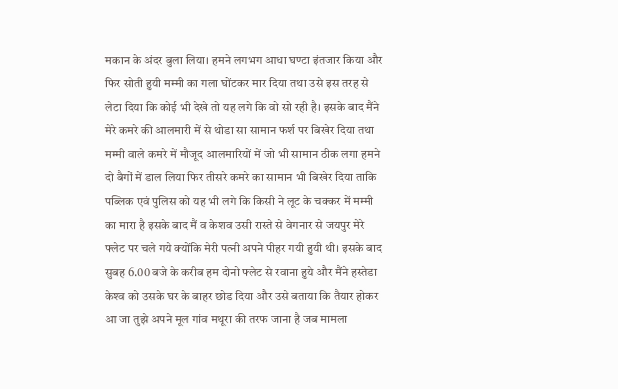मकान के अंदर बुला लिया। हमने लगभग आधा घण्टा इंतजार किया और फिर सोती हुयी मम्‍मी का गला घोंटकर मार दिया तथा उसे इस तरह से लेटा दिया कि कोई भी देखे तो यह लगे कि वो सो रही है। इसके बाद मैंने मेरे कमरे की आलमारी में से थोडा सा सामान फर्श पर बिखेर दिया तथा मम्‍मी वाले कमरे में मौजूद आलमारियों में जो भी सामान ठीक लगा हमने दो बैगों में डाल लिया फिर तीसरे कमरे का सामान भी बिखेर दिया ताकि पब्लिक एवं पुलिस को यह भी लगे कि किसी ने लूट के चक्‍कर में मम्‍मी का मारा है इसके बाद मैं व केशव उसी रास्‍ते से वेगनार से जयपुर मेरे फ्लेट पर चले गये क्‍योंकि मेरी पत्‍नी अपने पीहर गयी हुयी थी। इसके बाद सुबह 6.00 बजे के करीब हम दोनो फ्लेट से रवाना हुये और मैंने हस्‍तेडा केश्‍व को उसके घर के बाहर छोड दिया और उसे बताया कि तैयार होकर आ जा तुझे अपने मूल गांव मथूरा की तरफ जाना है जब मामला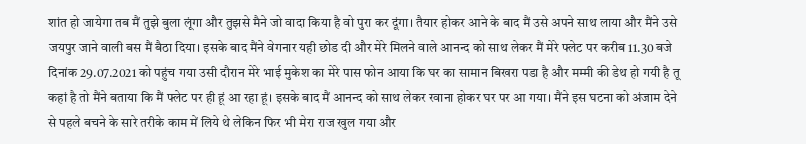शांत हो जायेगा तब मैं तुझे बुला लूंगा और तुझसे मैने जो वादा किया है वो पुरा कर दूंगा। तैयार होकर आने के बाद मैं उसे अपने साथ लाया और मैंने उसे जयपुर जाने वाली बस मैं बैठा दिया। इसके बाद मैंने वेगनार यही छोड दी और मेरे मिलने वाले आनन्‍द को साथ लेकर मैं मेरे फ्लेट पर करीब 11.30 बजे दिनांक 29.07.2021 को पहुंच गया उसी दौरान मेरे भाई मुकेश का मेरे पास फोन आया कि घर का सामान बिखरा पडा है और मम्‍मी की डेथ हो गयी है तू कहां है तो मैंने बताया कि मैं फ्लेट पर ही हूं आ रहा हूं। इसके बाद मैं आनन्‍द को साथ लेकर रवाना होकर घर पर आ गया। मैंने इस घटना को अंजाम देने से पहले बचने के सारे तरीके काम में लिये थे लेकिन फिर भी मेरा राज खुल गया और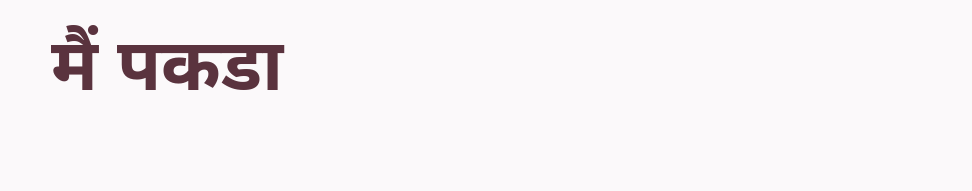मैं पकडा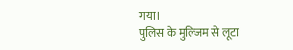गया।
पुलिस के मुल्‍जिम से लूटा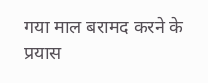गया माल बरामद करने के प्रयास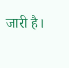जारी है।